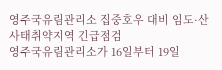영주국유림관리소 집중호우 대비 임도·산사태취약지역 긴급점검
영주국유림관리소가 16일부터 19일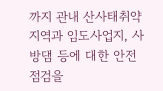까지 관내 산사태취약지역과 임도사업지, 사방댐 등에 대한 안전점검을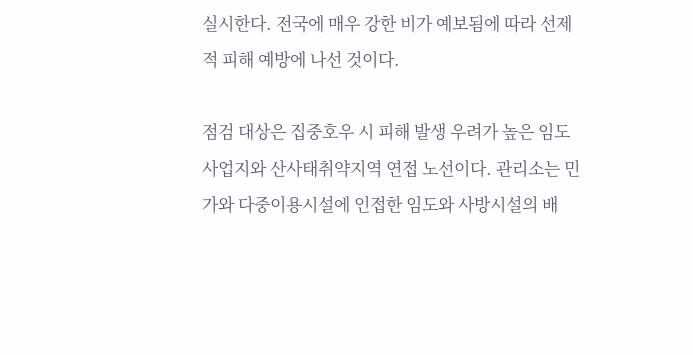실시한다. 전국에 매우 강한 비가 예보됨에 따라 선제적 피해 예방에 나선 것이다.

점검 대상은 집중호우 시 피해 발생 우려가 높은 임도 사업지와 산사태취약지역 연접 노선이다. 관리소는 민가와 다중이용시설에 인접한 임도와 사방시설의 배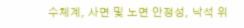수체계, 사면 및 노면 안정성, 낙석 위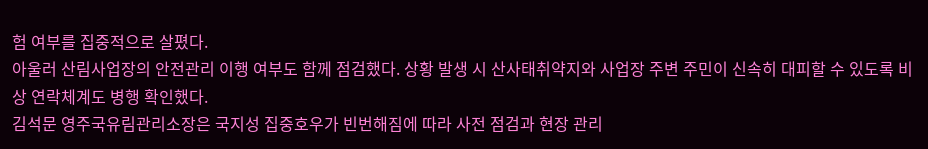험 여부를 집중적으로 살폈다.
아울러 산림사업장의 안전관리 이행 여부도 함께 점검했다. 상황 발생 시 산사태취약지와 사업장 주변 주민이 신속히 대피할 수 있도록 비상 연락체계도 병행 확인했다.
김석문 영주국유림관리소장은 국지성 집중호우가 빈번해짐에 따라 사전 점검과 현장 관리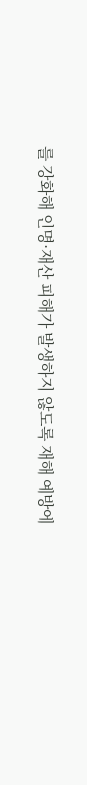를 강화해 인명·재산 피해가 발생하지 않도록 재해 예방에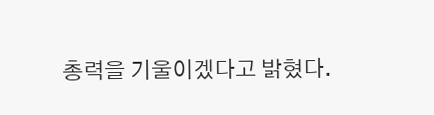총력을 기울이겠다고 밝혔다.